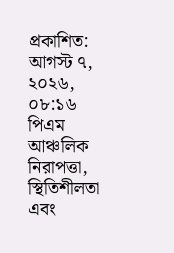প্রকাশিত: আগস্ট ৭, ২০২৬, ০৮:১৬ পিএম
আঞ্চলিক নিরাপত্তা, স্থিতিশীলতা এবং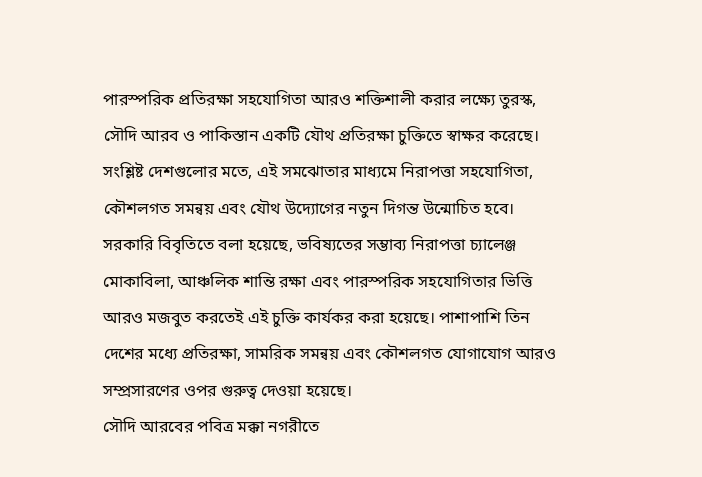পারস্পরিক প্রতিরক্ষা সহযোগিতা আরও শক্তিশালী করার লক্ষ্যে তুরস্ক, সৌদি আরব ও পাকিস্তান একটি যৌথ প্রতিরক্ষা চুক্তিতে স্বাক্ষর করেছে। সংশ্লিষ্ট দেশগুলোর মতে, এই সমঝোতার মাধ্যমে নিরাপত্তা সহযোগিতা, কৌশলগত সমন্বয় এবং যৌথ উদ্যোগের নতুন দিগন্ত উন্মোচিত হবে।
সরকারি বিবৃতিতে বলা হয়েছে, ভবিষ্যতের সম্ভাব্য নিরাপত্তা চ্যালেঞ্জ মোকাবিলা, আঞ্চলিক শান্তি রক্ষা এবং পারস্পরিক সহযোগিতার ভিত্তি আরও মজবুত করতেই এই চুক্তি কার্যকর করা হয়েছে। পাশাপাশি তিন দেশের মধ্যে প্রতিরক্ষা, সামরিক সমন্বয় এবং কৌশলগত যোগাযোগ আরও সম্প্রসারণের ওপর গুরুত্ব দেওয়া হয়েছে।
সৌদি আরবের পবিত্র মক্কা নগরীতে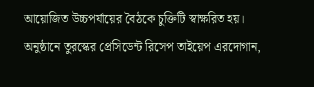আয়োজিত উচ্চপর্যায়ের বৈঠকে চুক্তিটি স্বাক্ষরিত হয়। অনুষ্ঠানে তুরস্কের প্রেসিডেন্ট রিসেপ তাইয়েপ এরদোগান,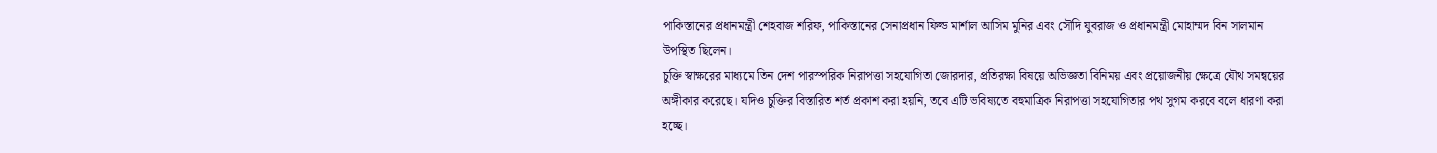পাকিস্তানের প্রধানমন্ত্রী শেহবাজ শরিফ, পাকিস্তানের সেনাপ্রধান ফিল্ড মার্শাল আসিম মুনির এবং সৌদি যুবরাজ ও প্রধানমন্ত্রী মোহাম্মদ বিন সালমান উপস্থিত ছিলেন।
চুক্তি স্বাক্ষরের মাধ্যমে তিন দেশ পারস্পরিক নিরাপত্তা সহযোগিতা জোরদার, প্রতিরক্ষা বিষয়ে অভিজ্ঞতা বিনিময় এবং প্রয়োজনীয় ক্ষেত্রে যৌথ সমন্বয়ের অঙ্গীকার করেছে। যদিও চুক্তির বিস্তারিত শর্ত প্রকাশ করা হয়নি, তবে এটি ভবিষ্যতে বহুমাত্রিক নিরাপত্তা সহযোগিতার পথ সুগম করবে বলে ধারণা করা হচ্ছে।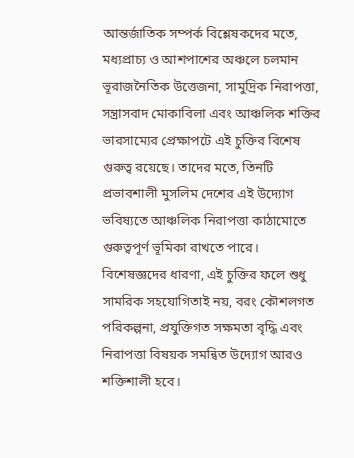আন্তর্জাতিক সম্পর্ক বিশ্লেষকদের মতে, মধ্যপ্রাচ্য ও আশপাশের অঞ্চলে চলমান ভূরাজনৈতিক উত্তেজনা, সামুদ্রিক নিরাপত্তা, সন্ত্রাসবাদ মোকাবিলা এবং আঞ্চলিক শক্তির ভারসাম্যের প্রেক্ষাপটে এই চুক্তির বিশেষ গুরুত্ব রয়েছে। তাদের মতে, তিনটি প্রভাবশালী মুসলিম দেশের এই উদ্যোগ ভবিষ্যতে আঞ্চলিক নিরাপত্তা কাঠামোতে গুরুত্বপূর্ণ ভূমিকা রাখতে পারে।
বিশেষজ্ঞদের ধারণা, এই চুক্তির ফলে শুধু সামরিক সহযোগিতাই নয়, বরং কৌশলগত পরিকল্পনা, প্রযুক্তিগত সক্ষমতা বৃদ্ধি এবং নিরাপত্তা বিষয়ক সমন্বিত উদ্যোগ আরও শক্তিশালী হবে।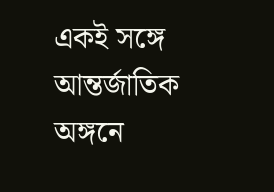একই সঙ্গে আন্তর্জাতিক অঙ্গনে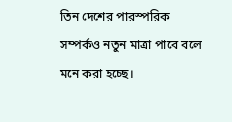তিন দেশের পারস্পরিক সম্পর্কও নতুন মাত্রা পাবে বলে মনে করা হচ্ছে।